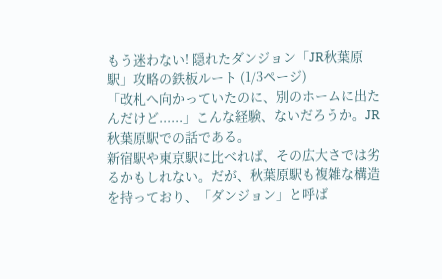もう迷わない! 隠れたダンジョン「JR秋葉原駅」攻略の鉄板ルート (1/3ページ)
「改札へ向かっていたのに、別のホームに出たんだけど......」こんな経験、ないだろうか。JR秋葉原駅での話である。
新宿駅や東京駅に比べれば、その広大さでは劣るかもしれない。だが、秋葉原駅も複雑な構造を持っており、「ダンジョン」と呼ば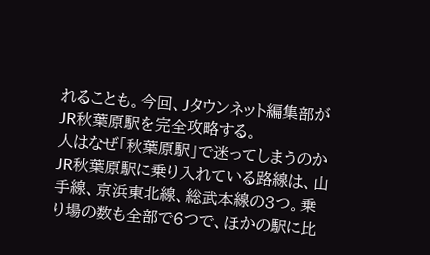れることも。今回、Jタウンネット編集部がJR秋葉原駅を完全攻略する。
人はなぜ「秋葉原駅」で迷ってしまうのか
JR秋葉原駅に乗り入れている路線は、山手線、京浜東北線、総武本線の3つ。乗り場の数も全部で6つで、ほかの駅に比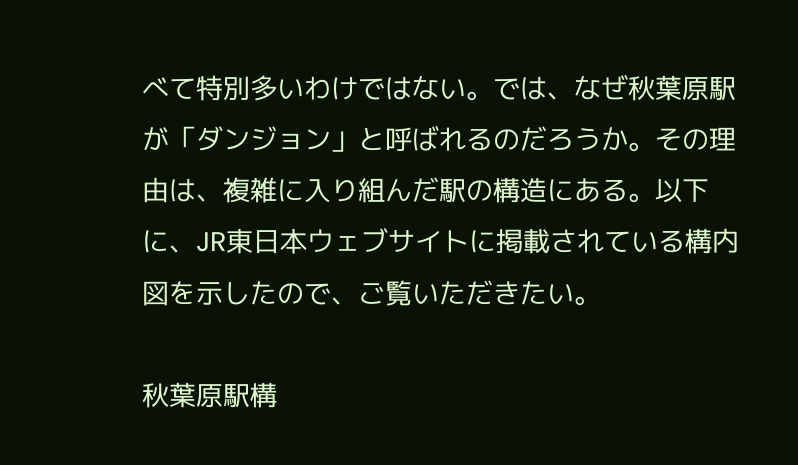べて特別多いわけではない。では、なぜ秋葉原駅が「ダンジョン」と呼ばれるのだろうか。その理由は、複雑に入り組んだ駅の構造にある。以下に、JR東日本ウェブサイトに掲載されている構内図を示したので、ご覧いただきたい。

秋葉原駅構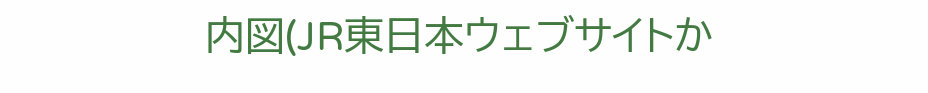内図(JR東日本ウェブサイトか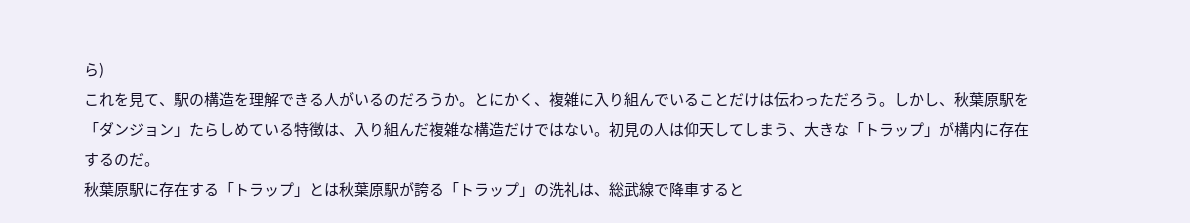ら)
これを見て、駅の構造を理解できる人がいるのだろうか。とにかく、複雑に入り組んでいることだけは伝わっただろう。しかし、秋葉原駅を「ダンジョン」たらしめている特徴は、入り組んだ複雑な構造だけではない。初見の人は仰天してしまう、大きな「トラップ」が構内に存在するのだ。
秋葉原駅に存在する「トラップ」とは秋葉原駅が誇る「トラップ」の洗礼は、総武線で降車すると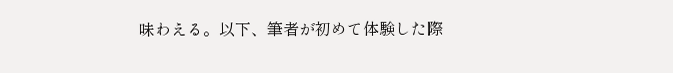味わえる。以下、筆者が初めて体験した際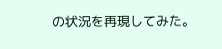の状況を再現してみた。